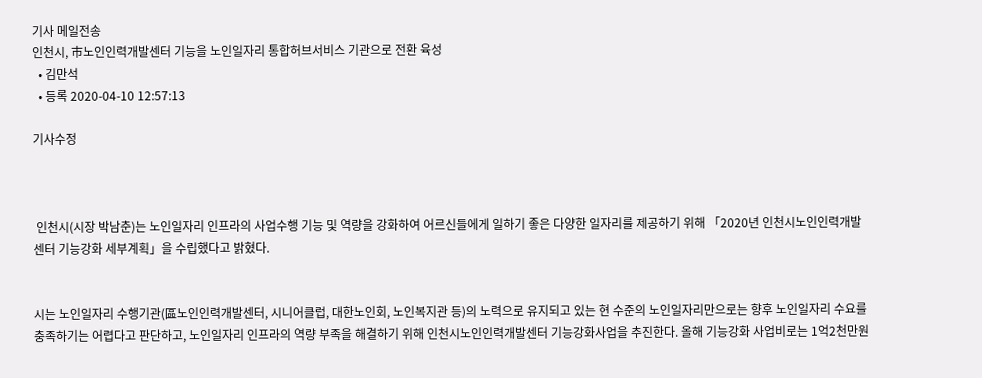기사 메일전송
인천시, 市노인인력개발센터 기능을 노인일자리 통합허브서비스 기관으로 전환 육성
  • 김만석
  • 등록 2020-04-10 12:57:13

기사수정



 인천시(시장 박남춘)는 노인일자리 인프라의 사업수행 기능 및 역량을 강화하여 어르신들에게 일하기 좋은 다양한 일자리를 제공하기 위해 「2020년 인천시노인인력개발센터 기능강화 세부계획」을 수립했다고 밝혔다.


시는 노인일자리 수행기관(區노인인력개발센터, 시니어클럽, 대한노인회, 노인복지관 등)의 노력으로 유지되고 있는 현 수준의 노인일자리만으로는 향후 노인일자리 수요를 충족하기는 어렵다고 판단하고, 노인일자리 인프라의 역량 부족을 해결하기 위해 인천시노인인력개발센터 기능강화사업을 추진한다. 올해 기능강화 사업비로는 1억2천만원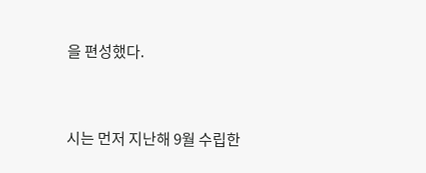을 편성했다.


시는 먼저 지난해 9월 수립한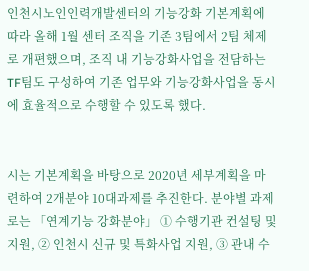인천시노인인력개발센터의 기능강화 기본계획에 따라 올해 1월 센터 조직을 기존 3팀에서 2팀 체제로 개편했으며, 조직 내 기능강화사업을 전담하는 TF팀도 구성하여 기존 업무와 기능강화사업을 동시에 효율적으로 수행할 수 있도록 했다.


시는 기본계획을 바탕으로 2020년 세부계획을 마련하여 2개분야 10대과제를 추진한다. 분야별 과제로는 「연계기능 강화분야」 ① 수행기관 컨설팅 및 지원, ② 인천시 신규 및 특화사업 지원, ③ 관내 수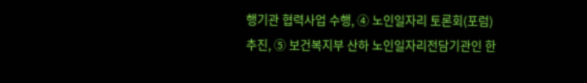행기관 협력사업 수행, ④ 노인일자리 토론회(포럼) 추진, ⑤ 보건복지부 산하 노인일자리전담기관인 한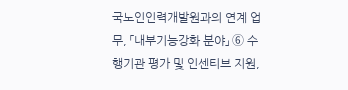국노인인력개발원과의 연계 업무, 「내부기능강화 분야」 ⑥ 수행기관 평가 및 인센티브 지원,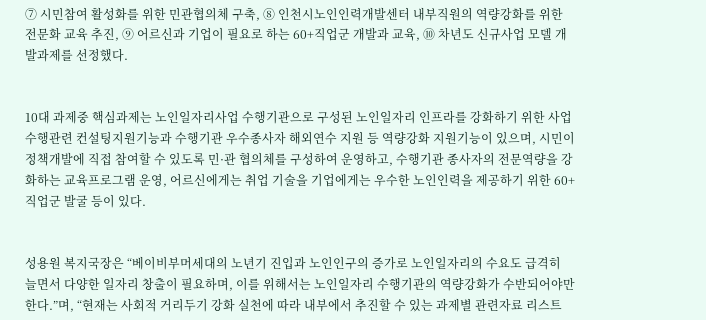⑦ 시민참여 활성화를 위한 민관협의체 구축, ⑧ 인천시노인인력개발센터 내부직원의 역량강화를 위한 전문화 교육 추진, ⑨ 어르신과 기업이 필요로 하는 60+직업군 개발과 교육, ⑩ 차년도 신규사업 모델 개발과제를 선정했다.


10대 과제중 핵심과제는 노인일자리사업 수행기관으로 구성된 노인일자리 인프라를 강화하기 위한 사업수행관련 컨설팅지원기능과 수행기관 우수종사자 해외연수 지원 등 역량강화 지원기능이 있으며, 시민이 정책개발에 직접 참여할 수 있도록 민·관 협의체를 구성하여 운영하고, 수행기관 종사자의 전문역량을 강화하는 교육프로그램 운영, 어르신에게는 취업 기술을 기업에게는 우수한 노인인력을 제공하기 위한 60+직업군 발굴 등이 있다.


성용원 복지국장은 “베이비부머세대의 노년기 진입과 노인인구의 증가로 노인일자리의 수요도 급격히 늘면서 다양한 일자리 창출이 필요하며, 이를 위해서는 노인일자리 수행기관의 역량강화가 수반되어야만 한다.”며, “현재는 사회적 거리두기 강화 실천에 따라 내부에서 추진할 수 있는 과제별 관련자료 리스트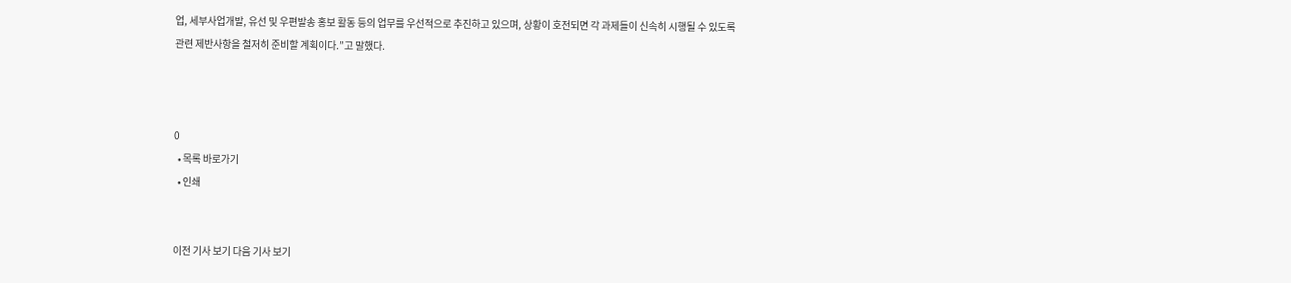업, 세부사업개발, 유선 및 우편발송 홍보 활동 등의 업무를 우선적으로 추진하고 있으며, 상황이 호전되면 각 과제들이 신속히 시행될 수 있도록 관련 제반사항을 철저히 준비할 계획이다.”고 말했다.



0
  • 목록 바로가기
  • 인쇄


이전 기사 보기 다음 기사 보기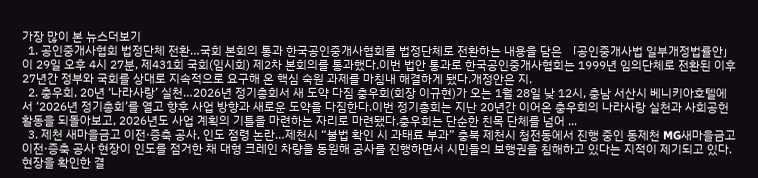가장 많이 본 뉴스더보기
  1. 공인중개사협회 법정단체 전환…국회 본회의 통과 한국공인중개사협회를 법정단체로 전환하는 내용을 담은 「공인중개사법 일부개정법률안」이 29일 오후 4시 27분, 제431회 국회(임시회) 제2차 본회의를 통과했다.이번 법안 통과로 한국공인중개사협회는 1999년 임의단체로 전환된 이후 27년간 정부와 국회를 상대로 지속적으로 요구해 온 핵심 숙원 과제를 마침내 해결하게 됐다.개정안은 지.
  2. 충우회, 20년 ‘나라사랑’ 실천…2026년 정기총회서 새 도약 다짐 충우회(회장 이규현)가 오는 1월 28일 낮 12시, 충남 서산시 베니키아호텔에서 ‘2026년 정기총회’를 열고 향후 사업 방향과 새로운 도약을 다짐한다.이번 정기총회는 지난 20년간 이어온 충우회의 나라사랑 실천과 사회공헌 활동을 되돌아보고, 2026년도 사업 계획의 기틀을 마련하는 자리로 마련됐다.충우회는 단순한 친목 단체를 넘어 ...
  3. 제천 새마을금고 이전·증축 공사, 인도 점령 논란…제천시 “불법 확인 시 과태료 부과” 충북 제천시 청전동에서 진행 중인 동제천 MG새마을금고 이전·증축 공사 현장이 인도를 점거한 채 대형 크레인 차량을 동원해 공사를 진행하면서 시민들의 보행권을 침해하고 있다는 지적이 제기되고 있다.현장을 확인한 결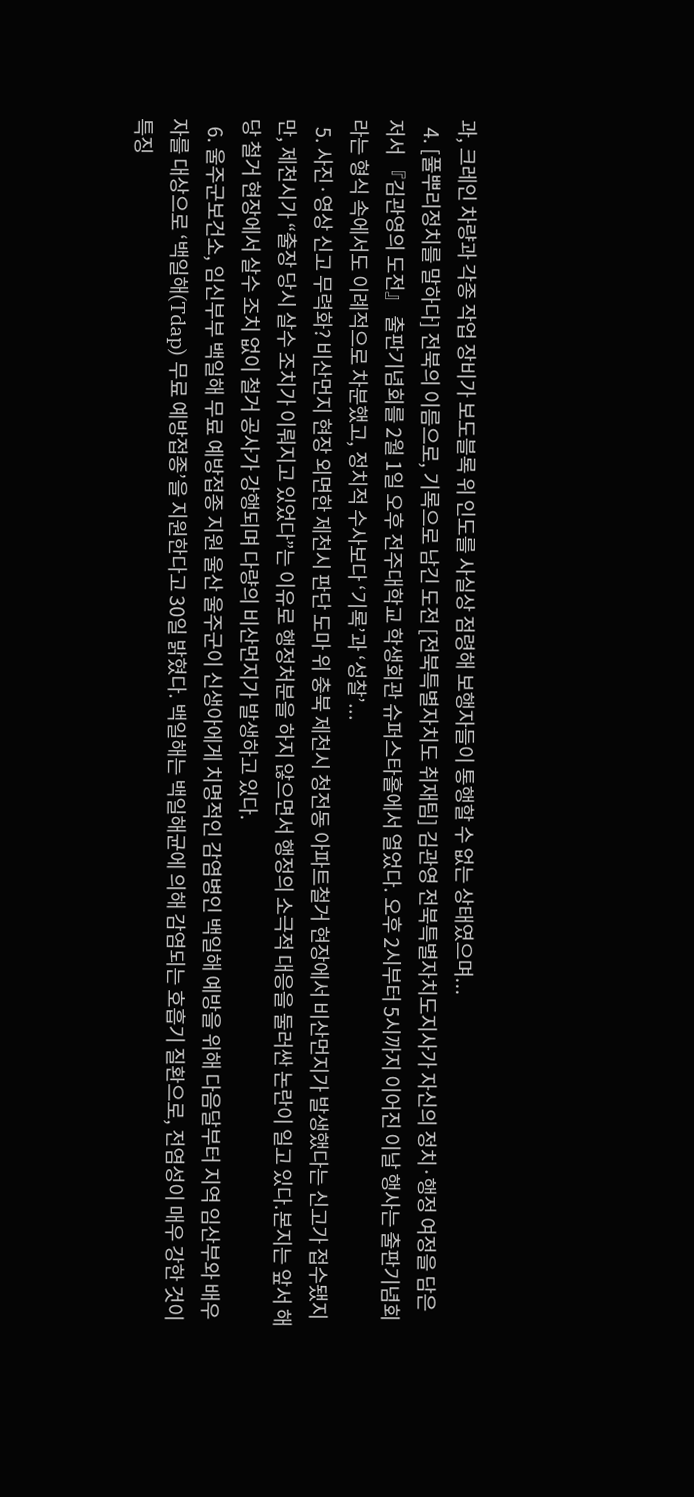과, 크레인 차량과 각종 작업 장비가 보도블록 위 인도를 사실상 점령해 보행자들이 통행할 수 없는 상태였으며...
  4. [풀뿌리정치를 말하다] 전북의 이름으로, 기록으로 남긴 도전 [전북특별자치도 취재팀] 김관영 전북특별자치도지사가 자신의 정치·행정 여정을 담은 저서 『김관영의 도전』 출판기념회를 2월 1일 오후 전주대학교 학생회관 슈퍼스타홀에서 열었다. 오후 2시부터 5시까지 이어진 이날 행사는 출판기념회라는 형식 속에서도 이례적으로 차분했고, 정치적 수사보다 ‘기록’과 ‘성찰’...
  5. 사진·영상 신고 무력화? 비산먼지 현장 외면한 제천시 판단 도마 위 충북 제천시 청전동 아파트철거 현장에서 비산먼지가 발생했다는 신고가 접수됐지만, 제천시가 “출장 당시 살수 조치가 이뤄지고 있었다”는 이유로 행정처분을 하지 않으면서 행정의 소극적 대응을 둘러싼 논란이 일고 있다.본지는 앞서 해당 철거 현장에서 살수 조치 없이 철거 공사가 강행되며 다량의 비산먼지가 발생하고 있다.
  6. 울주군보건소, 임신부부 백일해 무료 예방접종 지원 울산 울주군이 신생아에게 치명적인 감염병인 백일해 예방을 위해 다음달부터 지역 임산부와 배우자를 대상으로 ‘백일해(Tdap) 무료 예방접종’을 지원한다고 30일 밝혔다. 백일해는 백일해균에 의해 감염되는 호흡기 질환으로, 전염성이 매우 강한 것이 특징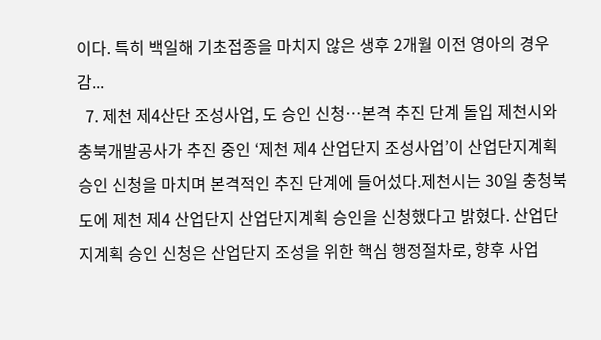이다. 특히 백일해 기초접종을 마치지 않은 생후 2개월 이전 영아의 경우 감...
  7. 제천 제4산단 조성사업, 도 승인 신청…본격 추진 단계 돌입 제천시와 충북개발공사가 추진 중인 ‘제천 제4 산업단지 조성사업’이 산업단지계획 승인 신청을 마치며 본격적인 추진 단계에 들어섰다.제천시는 30일 충청북도에 제천 제4 산업단지 산업단지계획 승인을 신청했다고 밝혔다. 산업단지계획 승인 신청은 산업단지 조성을 위한 핵심 행정절차로, 향후 사업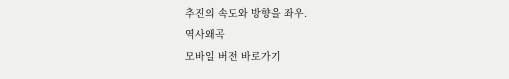추진의 속도와 방향을 좌우.
역사왜곡
모바일 버전 바로가기